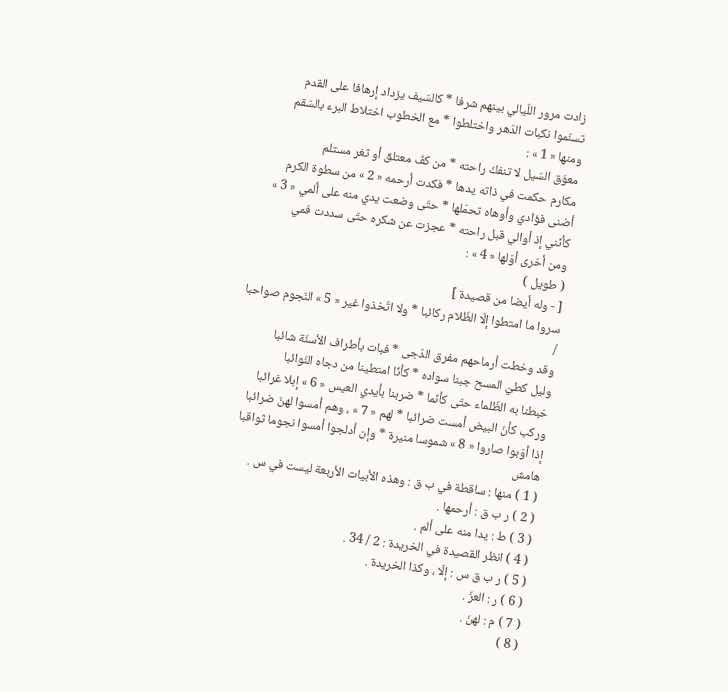زادت مرور اللّيالي بينهم شرفا * كالسّيف يزداد إرهافا على القدم
تسنّموا نكبات الدّهر واختلطوا * مع الخطوب اختلاط البرء بالسّقم
ومنها « 1 » :
معوّق السّيل لا تنفكّ راحته * من كفّ معتلق أو ثغر مستلم
مكارم حكمت في ذاته يدها * فكدت أرحمه « 2 » من سطوة الكرم
أضنى فؤادي وأوهاه تحمّلها * حتّى وضعت يدي منه على ألمي « 3 »
كأنّني إذ أوالي قبل راحته * عجزت عن شكره حتّى سددت فمي
ومن أخرى أوّلها « 4 » :
( طويل )
[ - وله أيضا من قصيدة ]
سروا ما امتطوا إلّا الظّلام ركائبا * ولا اتّخذوا غير « 5 » النّجوم صواحبا /
وقد وخطت أرماحهم مفرق الدّجى * فبات بأطراف الأسنّة شائبا
وليل كطيّ المسح جبنا سواده * كأنّا امتطينا من دجاه النّوائبا
خبطنا به الظّلماء حتّى كأنّما * ضربنا بأيدي العيس « 6 » إبلا غرائبا
وركب كأنّ البيض أمست ضرائبا * لهم « 7 » ، وهم أمسوا لهنّ ضرائبا
إذا أوّبوا صاروا « 8 » شموسا منيرة * وإن أدلجوا أمسوا نجوما ثواقبا
هامش
( 1 ) منها : ساقطة في ب ق : وهذه الأبيات الأربعة ليست في س .
( 2 ) ر ب ق : أرحمها .
( 3 ) ط : يدا منه على ألم .
( 4 ) انظر القصيدة في الخريدة : 2 / 34 .
( 5 ) ر ب ق س : إلّا ، وكذا الخريدة .
( 6 ) ر : العزّ .
( 7 ) م : لهنّ .
( 8 )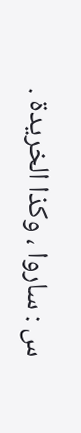س : ساروا ، وكذا الخريدة .